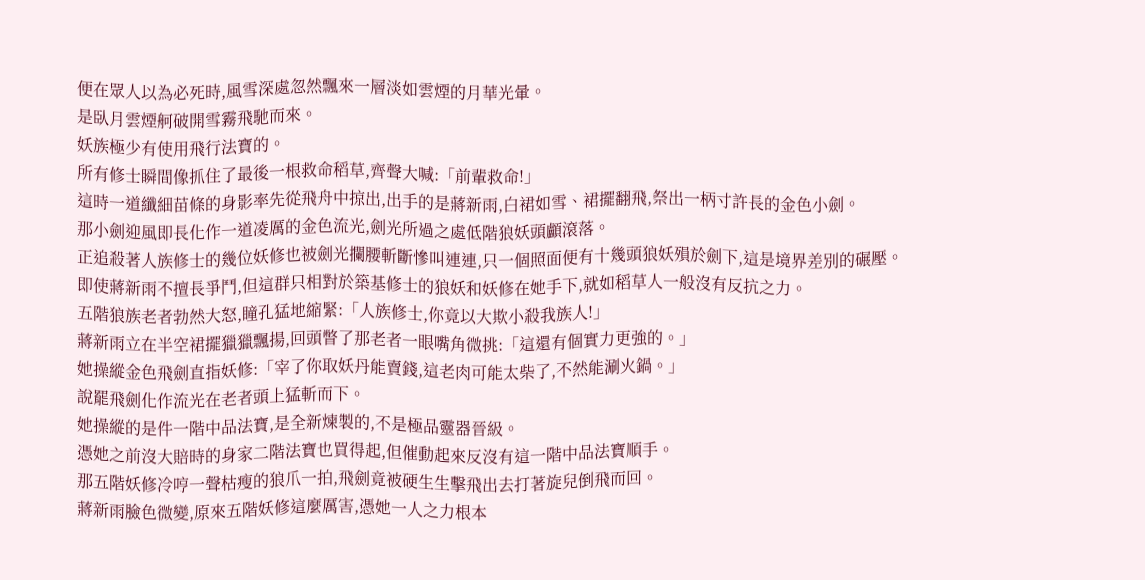便在眾人以為必死時,風雪深處忽然飄來一層淡如雲煙的月華光暈。
是臥月雲煙舸破開雪霧飛馳而來。
妖族極少有使用飛行法寶的。
所有修士瞬間像抓住了最後一根救命稻草,齊聲大喊:「前輩救命!」
這時一道纖細苗條的身影率先從飛舟中掠出,出手的是蔣新雨,白裙如雪、裙擺翻飛,祭出一柄寸許長的金色小劍。
那小劍迎風即長化作一道凌厲的金色流光,劍光所過之處低階狼妖頭顱滾落。
正追殺著人族修士的幾位妖修也被劍光攔腰斬斷慘叫連連,只一個照面便有十幾頭狼妖殞於劍下,這是境界差別的碾壓。
即使蔣新雨不擅長爭鬥,但這群只相對於築基修士的狼妖和妖修在她手下,就如稻草人一般沒有反抗之力。
五階狼族老者勃然大怒,瞳孔猛地縮緊:「人族修士,你竟以大欺小殺我族人!」
蔣新雨立在半空裙擺獵獵飄揚,回頭瞥了那老者一眼嘴角微挑:「這還有個實力更強的。」
她操縱金色飛劍直指妖修:「宰了你取妖丹能賣錢,這老肉可能太柴了,不然能涮火鍋。」
說罷飛劍化作流光在老者頭上猛斬而下。
她操縱的是件一階中品法寶,是全新煉製的,不是極品靈器晉級。
憑她之前沒大賠時的身家二階法寶也買得起,但催動起來反沒有這一階中品法寶順手。
那五階妖修冷哼一聲枯瘦的狼爪一拍,飛劍竟被硬生生擊飛出去打著旋兒倒飛而回。
蔣新雨臉色微變,原來五階妖修這麼厲害,憑她一人之力根本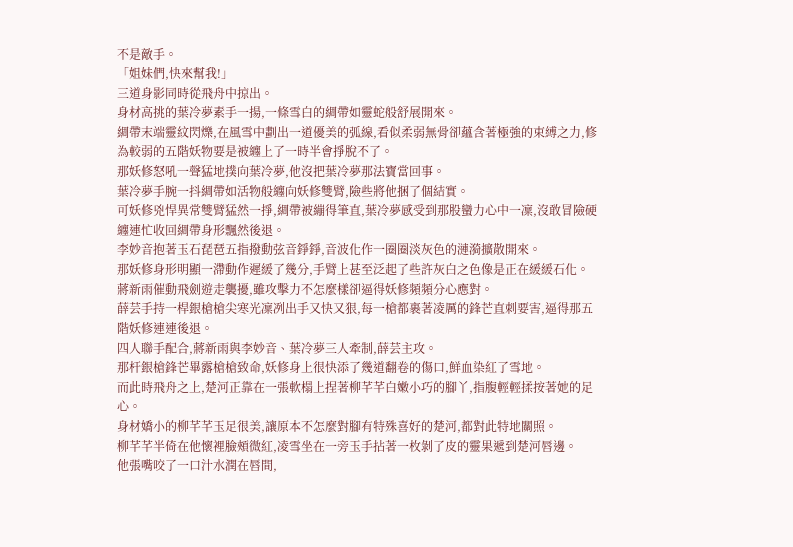不是敵手。
「姐妹們,快來幫我!」
三道身影同時從飛舟中掠出。
身材高挑的葉冷夢素手一揚,一條雪白的綢帶如靈蛇般舒展開來。
綢帶末端靈紋閃爍,在風雪中劃出一道優美的弧線,看似柔弱無骨卻蘊含著極強的束縛之力,修為較弱的五階妖物要是被纏上了一時半會掙脫不了。
那妖修怒吼一聲猛地撲向葉冷夢,他沒把葉冷夢那法寶當回事。
葉冷夢手腕一抖綢帶如活物般纏向妖修雙臂,險些將他捆了個結實。
可妖修兇悍異常雙臂猛然一掙,綢帶被繃得筆直,葉冷夢感受到那股蠻力心中一凜,沒敢冒險硬纏連忙收回綢帶身形飄然後退。
李妙音抱著玉石琵琶五指撥動弦音錚錚,音波化作一圈圈淡灰色的漣漪擴散開來。
那妖修身形明顯一滯動作遲緩了幾分,手臂上甚至泛起了些許灰白之色像是正在緩緩石化。
蔣新雨催動飛劍遊走襲擾,雖攻擊力不怎麼樣卻逼得妖修頻頻分心應對。
薛芸手持一桿銀槍槍尖寒光凜冽出手又快又狠,每一槍都裹著凌厲的鋒芒直刺要害,逼得那五階妖修連連後退。
四人聯手配合,蔣新雨與李妙音、葉冷夢三人牽制,薛芸主攻。
那杆銀槍鋒芒畢露槍槍致命,妖修身上很快添了幾道翻卷的傷口,鮮血染紅了雪地。
而此時飛舟之上,楚河正靠在一張軟榻上捏著柳芊芊白嫩小巧的腳丫,指腹輕輕揉按著她的足心。
身材嬌小的柳芊芊玉足很美,讓原本不怎麼對腳有特殊喜好的楚河,都對此特地關照。
柳芊芊半倚在他懷裡臉頰微紅,凌雪坐在一旁玉手拈著一枚剝了皮的靈果遞到楚河唇邊。
他張嘴咬了一口汁水潤在唇間,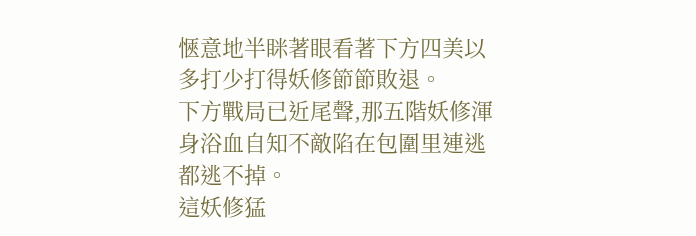愜意地半眯著眼看著下方四美以多打少打得妖修節節敗退。
下方戰局已近尾聲,那五階妖修渾身浴血自知不敵陷在包圍里連逃都逃不掉。
這妖修猛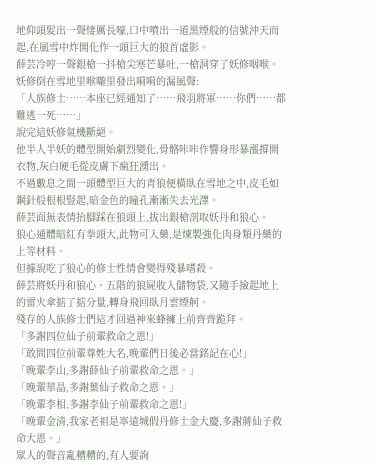地仰頭髮出一聲悽厲長嚎,口中噴出一道黑煙般的信號沖天而起,在風雪中炸開化作一頭巨大的狼首虛影。
薛芸冷哼一聲銀槍一抖槍尖寒芒暴吐,一槍洞穿了妖修咽喉。
妖修倒在雪地里喉嚨里發出嗬嗬的漏風聲:
「人族修士……本座已經通知了……飛羽將軍……你們……都難逃一死……」
說完這妖修氣機斷絕。
他半人半妖的體型開始劇烈變化,骨骼咔咔作響身形暴漲撐開衣物,灰白硬毛從皮膚下瘋狂湧出。
不過數息之間一頭體型巨大的青狼便橫臥在雪地之中,皮毛如鋼針般根根豎起,暗金色的瞳孔漸漸失去光澤。
薛芸面無表情抬腳踩在狼頭上,拔出銀槍剖取妖丹和狼心。
狼心通體暗紅有拳頭大,此物可入藥,是煉製強化肉身類丹藥的上等材料。
但據說吃了狼心的修士性情會變得殘暴嗜殺。
薛芸將妖丹和狼心、五階的狼屍收入儲物袋,又隨手撿起地上的雷火傘掂了掂分量,轉身飛回臥月雲煙舸。
殘存的人族修士們這才回過神來蜂擁上前齊齊跪拜。
「多謝四位仙子前輩救命之恩!」
「敢問四位前輩尊姓大名,晚輩們日後必當銘記在心!」
「晚輩李山,多謝薛仙子前輩救命之恩。」
「晚輩華晶,多謝葉仙子救命之恩。」
「晚輩李相,多謝李仙子前輩救命之恩!」
「晚輩金清,我家老祖是寧遠城假丹修士金大慶,多謝蔣仙子救命大恩。」
眾人的聲音亂糟糟的,有人要詢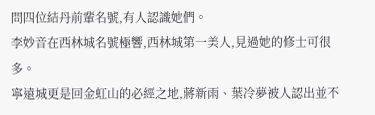問四位結丹前輩名號,有人認識她們。
李妙音在西林城名號極響,西林城第一美人,見過她的修士可很多。
寧遠城更是回金虹山的必經之地,蔣新雨、葉冷夢被人認出並不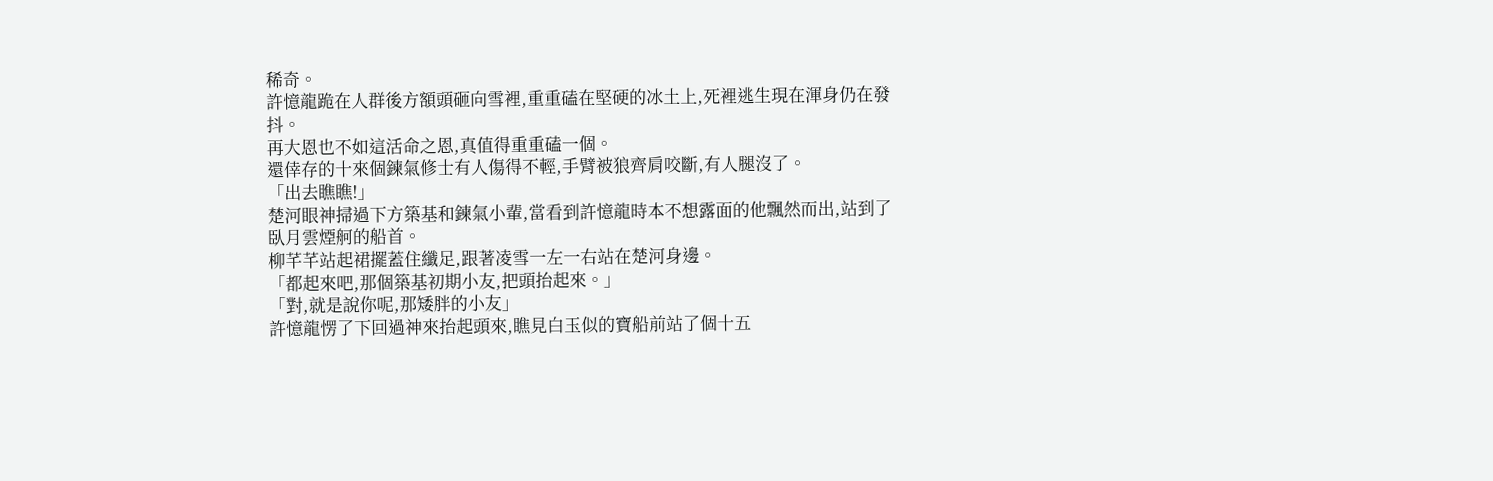稀奇。
許憶龍跪在人群後方額頭砸向雪裡,重重磕在堅硬的冰土上,死裡逃生現在渾身仍在發抖。
再大恩也不如這活命之恩,真值得重重磕一個。
還倖存的十來個鍊氣修士有人傷得不輕,手臂被狼齊肩咬斷,有人腿沒了。
「出去瞧瞧!」
楚河眼神掃過下方築基和鍊氣小輩,當看到許憶龍時本不想露面的他飄然而出,站到了臥月雲煙舸的船首。
柳芊芊站起裙擺蓋住纖足,跟著凌雪一左一右站在楚河身邊。
「都起來吧,那個築基初期小友,把頭抬起來。」
「對,就是說你呢,那矮胖的小友」
許憶龍愣了下回過神來抬起頭來,瞧見白玉似的寶船前站了個十五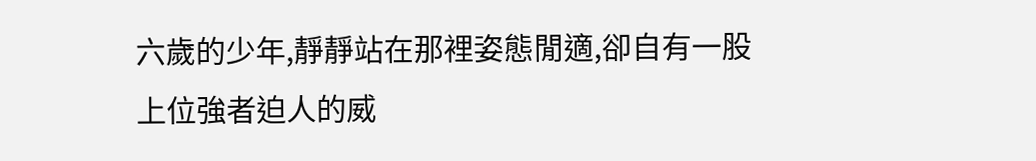六歲的少年,靜靜站在那裡姿態閒適,卻自有一股上位強者迫人的威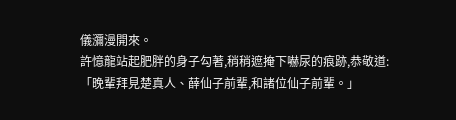儀瀰漫開來。
許憶龍站起肥胖的身子勾著,稍稍遮掩下嚇尿的痕跡,恭敬道:
「晚輩拜見楚真人、薛仙子前輩,和諸位仙子前輩。」